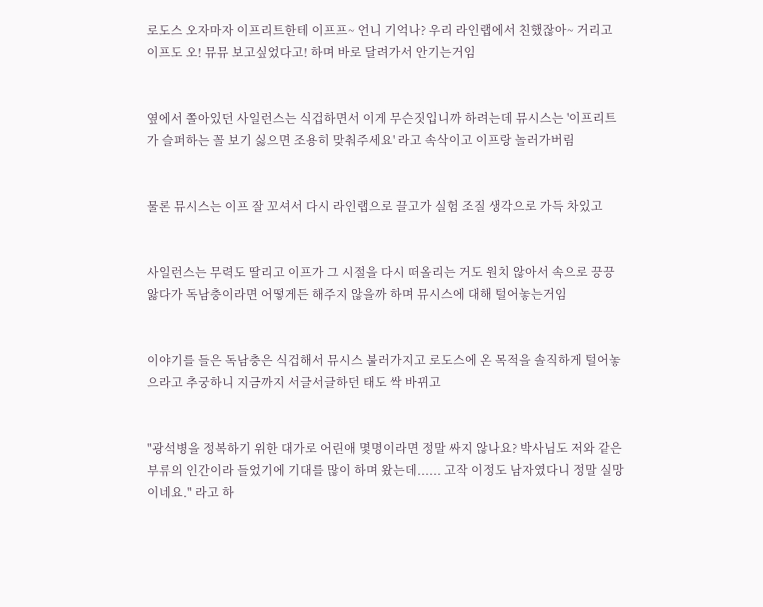로도스 오자마자 이프리트한테 이프프~ 언니 기억나? 우리 라인랩에서 친했잖아~ 거리고 이프도 오! 뮤뮤 보고싶었다고! 하며 바로 달려가서 안기는거임


옆에서 쫄아있던 사일런스는 식겁하면서 이게 무슨짓입니까 하려는데 뮤시스는 '이프리트가 슬퍼하는 꼴 보기 싫으면 조용히 맞춰주세요' 라고 속삭이고 이프랑 놀러가버림


물론 뮤시스는 이프 잘 꼬셔서 다시 라인랩으로 끌고가 실험 조질 생각으로 가득 차있고


사일런스는 무력도 딸리고 이프가 그 시절을 다시 떠올리는 거도 원치 않아서 속으로 끙끙 앓다가 독남충이라면 어떻게든 해주지 않을까 하며 뮤시스에 대해 털어놓는거임


이야기를 들은 독남충은 식겁해서 뮤시스 불러가지고 로도스에 온 목적을 솔직하게 털어놓으라고 추궁하니 지금까지 서글서글하던 태도 싹 바뀌고


"광석병을 정복하기 위한 대가로 어린애 몇명이라면 정말 싸지 않나요? 박사님도 저와 같은 부류의 인간이라 들었기에 기대를 많이 하며 왔는데...... 고작 이정도 남자였다니 정말 실망이네요." 라고 하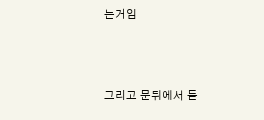는거임




그리고 문뒤에서 듣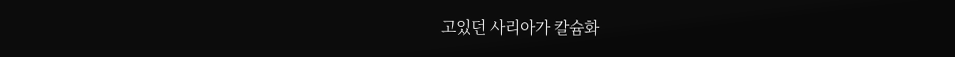고있던 사리아가 칼슘화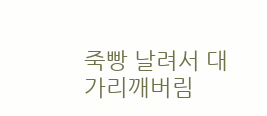죽빵 날려서 대가리깨버림